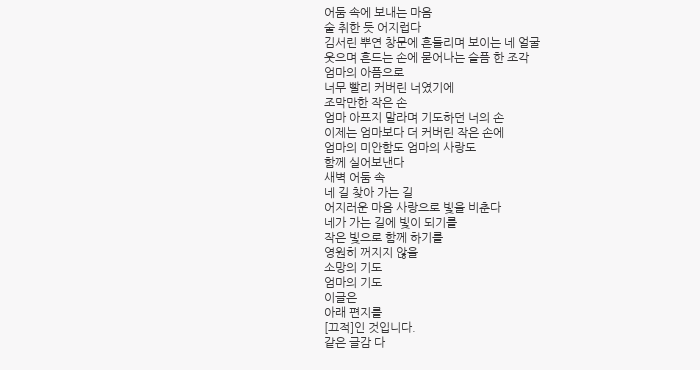어둠 속에 보내는 마음
술 취한 듯 어지럽다
김서린 뿌연 창문에 흔들리며 보이는 네 얼굴
웃으며 흔드는 손에 묻어나는 슬픔 한 조각
엄마의 아픔으로
너무 빨리 커버린 너였기에
조막만한 작은 손
엄마 아프지 말라며 기도하던 너의 손
이제는 엄마보다 더 커버린 작은 손에
엄마의 미안함도 엄마의 사랑도
함께 실어보낸다
새벽 어둠 속
네 길 찾아 가는 길
어지러운 마음 사랑으로 빛을 비춘다
네가 가는 길에 빛이 되기를
작은 빛으로 함께 하기를
영원히 꺼지지 않을
소망의 기도
엄마의 기도
이글은
아래 편지를
[끄적]인 것입니다.
같은 글감 다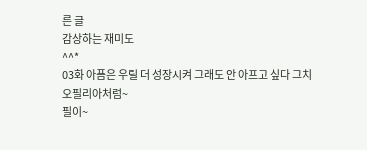른 글
감상하는 재미도
^^*
03화 아픔은 우릴 더 성장시켜 그래도 안 아프고 싶다 그치
오필리아처럼~
필이~